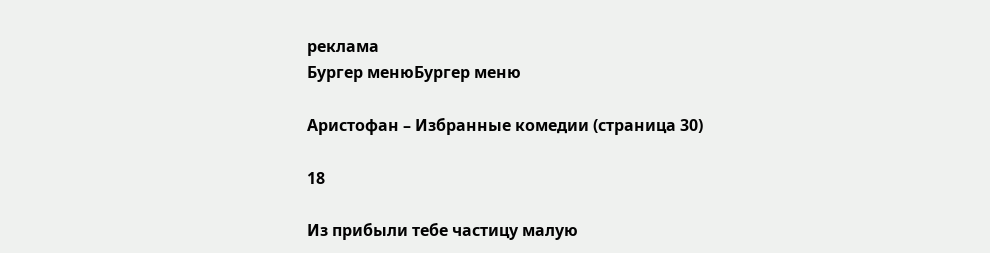реклама
Бургер менюБургер меню

Аристофан – Избранные комедии (страница 30)

18

Из прибыли тебе частицу малую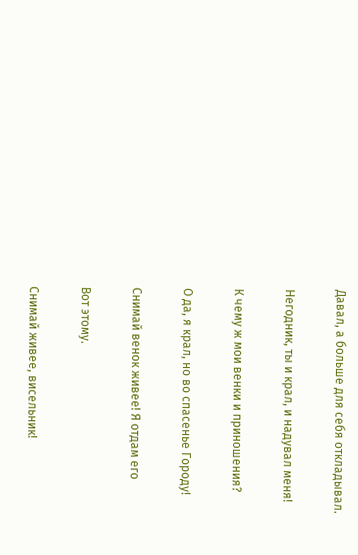Давал, а больше для себя откладывал.

Негодник, ты и крал, и надувал меня!

К чему ж мои венки и приношения?

О да, я крал, но во спасенье Городу!

Снимай венок живее! Я отдам его

Вот этому.

Снимай живее, висельник!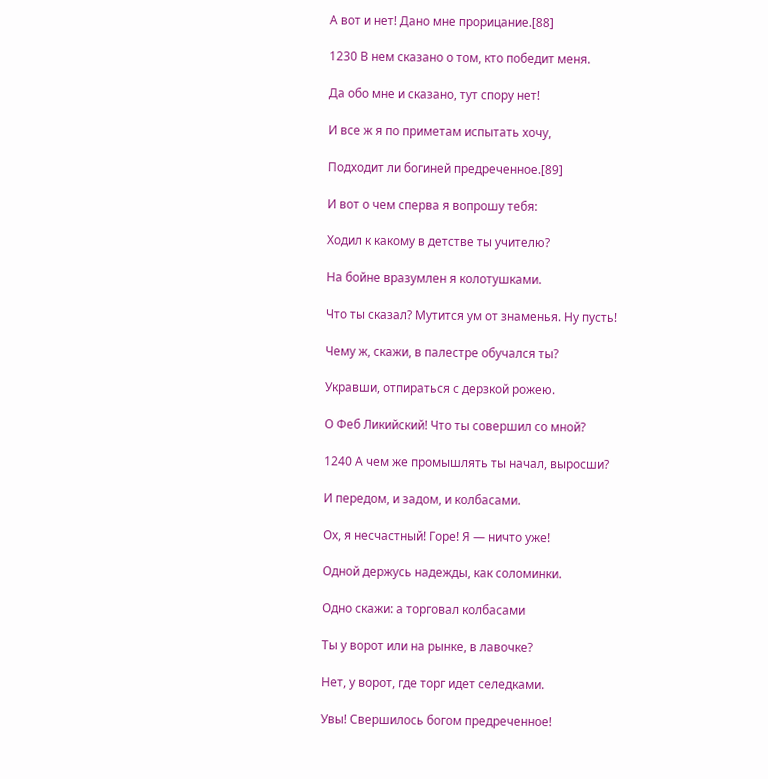А вот и нет! Дано мне прорицание.[88]

1230 В нем сказано о том, кто победит меня.

Да обо мне и сказано, тут спору нет!

И все ж я по приметам испытать хочу,

Подходит ли богиней предреченное.[89]

И вот о чем сперва я вопрошу тебя:

Ходил к какому в детстве ты учителю?

На бойне вразумлен я колотушками.

Что ты сказал? Мутится ум от знаменья. Ну пусть!

Чему ж, скажи, в палестре обучался ты?

Укравши, отпираться с дерзкой рожею.

О Феб Ликийский! Что ты совершил со мной?

1240 А чем же промышлять ты начал, выросши?

И передом, и задом, и колбасами.

Ох, я несчастный! Горе! Я — ничто уже!

Одной держусь надежды, как соломинки.

Одно скажи: а торговал колбасами

Ты у ворот или на рынке, в лавочке?

Нет, у ворот, где торг идет селедками.

Увы! Свершилось богом предреченное!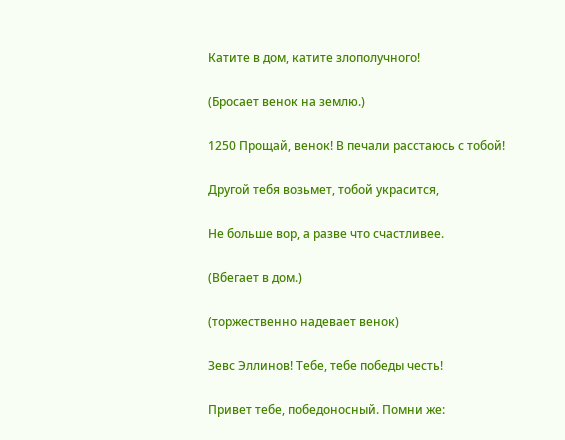Катите в дом, катите злополучного!

(Бросает венок на землю.)

1250 Прощай, венок! В печали расстаюсь с тобой!

Другой тебя возьмет, тобой украсится,

Не больше вор, а разве что счастливее.

(Вбегает в дом.)

(торжественно надевает венок)

Зевс Эллинов! Тебе, тебе победы честь!

Привет тебе, победоносный. Помни же: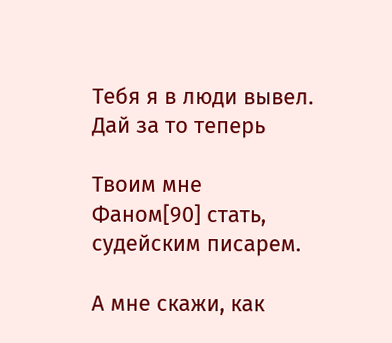Тебя я в люди вывел. Дай за то теперь

Твоим мне Фаном[90] стать, судейским писарем.

А мне скажи, как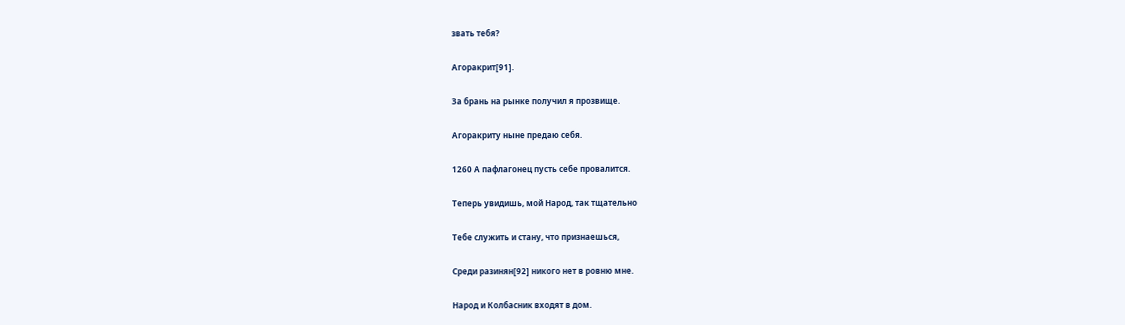звать тебя?

Агоракрит[91].

За брань на рынке получил я прозвище.

Агоракриту ныне предаю себя.

1260 А пафлагонец пусть себе провалится.

Теперь увидишь, мой Народ, так тщательно

Тебе служить и стану, что признаешься,

Среди разинян[92] никого нет в ровню мне.

Народ и Колбасник входят в дом.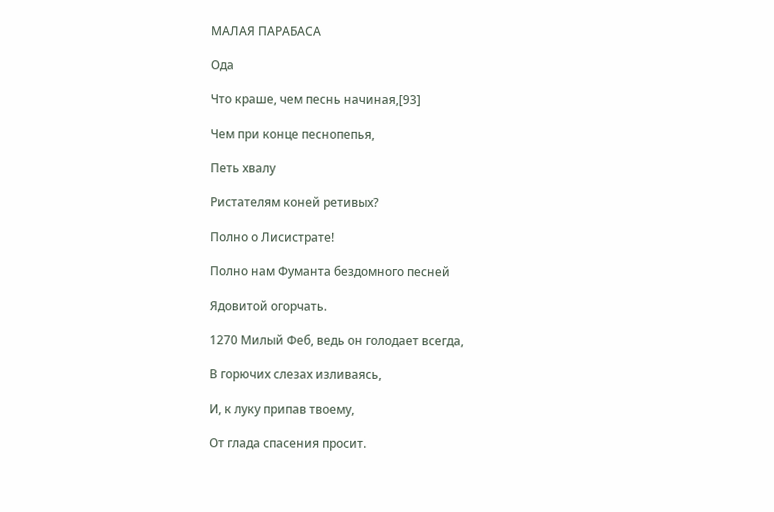МАЛАЯ ПАРАБАСА

Ода

Что краше, чем песнь начиная,[93]

Чем при конце песнопепья,

Петь хвалу

Ристателям коней ретивых?

Полно о Лисистрате!

Полно нам Фуманта бездомного песней

Ядовитой огорчать.

1270 Милый Феб, ведь он голодает всегда,

В горючих слезах изливаясь,

И, к луку припав твоему,

От глада спасения просит.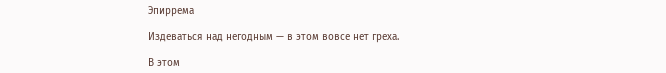Эпиррема

Издеваться над негодным — в этом вовсе нет греха.

В этом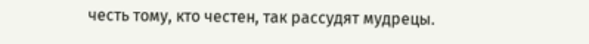честь тому, кто честен, так рассудят мудрецы.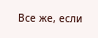Все же, если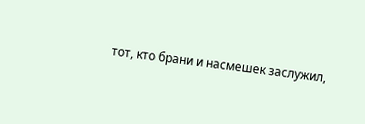тот, кто брани и насмешек заслужил,